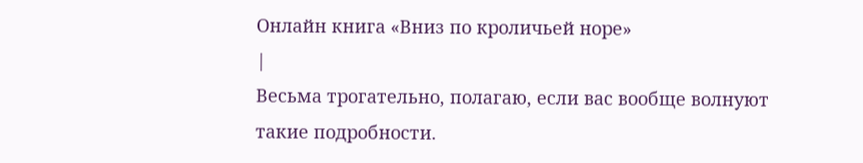Онлайн книга «Вниз по кроличьей норе»
|
Весьма трогательно, полагаю, если вас вообще волнуют такие подробности.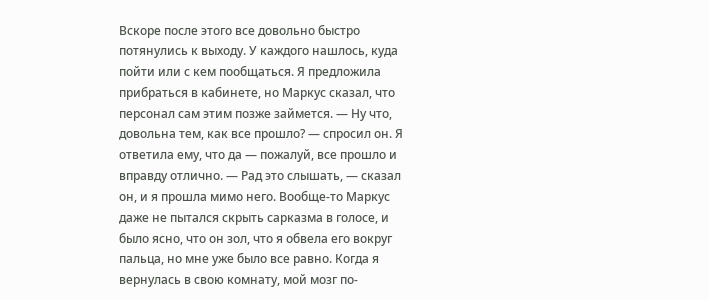Вскоре после этого все довольно быстро потянулись к выходу. У каждого нашлось, куда пойти или с кем пообщаться. Я предложила прибраться в кабинете, но Маркус сказал, что персонал сам этим позже займется. — Ну что, довольна тем, как все прошло? — спросил он. Я ответила ему, что да — пожалуй, все прошло и вправду отлично. — Рад это слышать, — сказал он, и я прошла мимо него. Вообще-то Маркус даже не пытался скрыть сарказма в голосе, и было ясно, что он зол, что я обвела его вокруг пальца, но мне уже было все равно. Когда я вернулась в свою комнату, мой мозг по-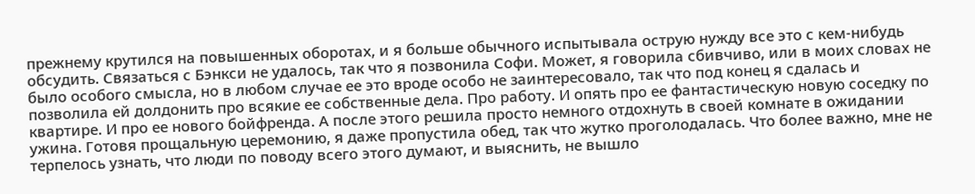прежнему крутился на повышенных оборотах, и я больше обычного испытывала острую нужду все это с кем-нибудь обсудить. Связаться с Бэнкси не удалось, так что я позвонила Софи. Может, я говорила сбивчиво, или в моих словах не было особого смысла, но в любом случае ее это вроде особо не заинтересовало, так что под конец я сдалась и позволила ей долдонить про всякие ее собственные дела. Про работу. И опять про ее фантастическую новую соседку по квартире. И про ее нового бойфренда. А после этого решила просто немного отдохнуть в своей комнате в ожидании ужина. Готовя прощальную церемонию, я даже пропустила обед, так что жутко проголодалась. Что более важно, мне не терпелось узнать, что люди по поводу всего этого думают, и выяснить, не вышло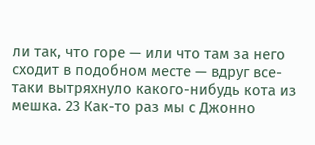ли так, что горе — или что там за него сходит в подобном месте — вдруг все-таки вытряхнуло какого-нибудь кота из мешка. 23 Как-то раз мы с Джонно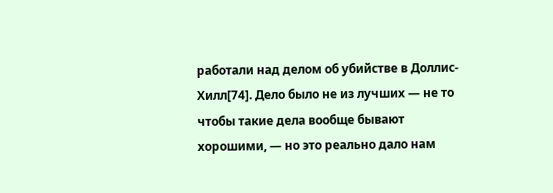работали над делом об убийстве в Доллис-Хилл[74]. Дело было не из лучших — не то чтобы такие дела вообще бывают хорошими, — но это реально дало нам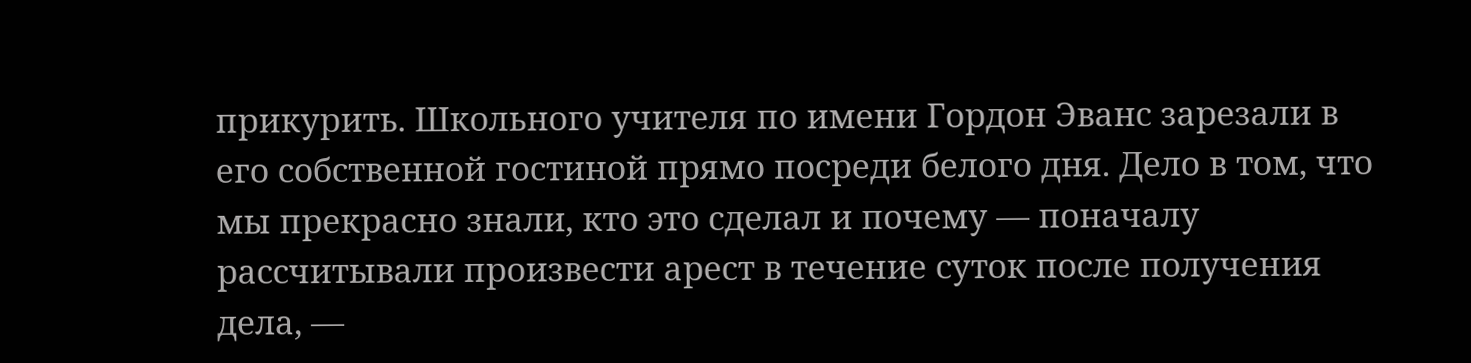прикурить. Школьного учителя по имени Гордон Эванс зарезали в его собственной гостиной прямо посреди белого дня. Дело в том, что мы прекрасно знали, кто это сделал и почему — поначалу рассчитывали произвести арест в течение суток после получения дела, —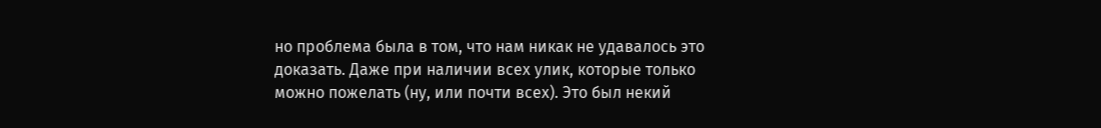но проблема была в том, что нам никак не удавалось это доказать. Даже при наличии всех улик, которые только можно пожелать (ну, или почти всех). Это был некий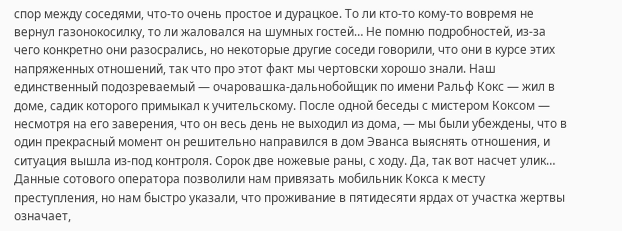спор между соседями, что-то очень простое и дурацкое. То ли кто-то кому-то вовремя не вернул газонокосилку, то ли жаловался на шумных гостей… Не помню подробностей, из-за чего конкретно они разосрались, но некоторые другие соседи говорили, что они в курсе этих напряженных отношений, так что про этот факт мы чертовски хорошо знали. Наш единственный подозреваемый — очаровашка-дальнобойщик по имени Ральф Кокс — жил в доме, садик которого примыкал к учительскому. После одной беседы с мистером Коксом — несмотря на его заверения, что он весь день не выходил из дома, — мы были убеждены, что в один прекрасный момент он решительно направился в дом Эванса выяснять отношения, и ситуация вышла из-под контроля. Сорок две ножевые раны, с ходу. Да, так вот насчет улик… Данные сотового оператора позволили нам привязать мобильник Кокса к месту преступления, но нам быстро указали, что проживание в пятидесяти ярдах от участка жертвы означает,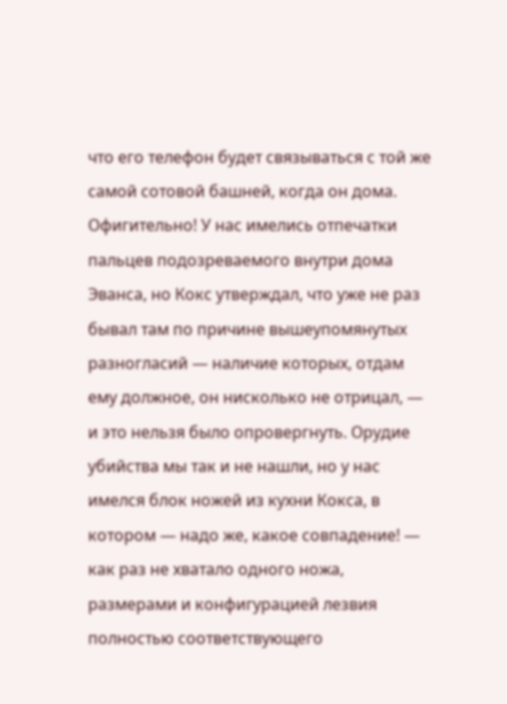что его телефон будет связываться с той же самой сотовой башней, когда он дома. Офигительно! У нас имелись отпечатки пальцев подозреваемого внутри дома Эванса, но Кокс утверждал, что уже не раз бывал там по причине вышеупомянутых разногласий — наличие которых, отдам ему должное, он нисколько не отрицал, — и это нельзя было опровергнуть. Орудие убийства мы так и не нашли, но у нас имелся блок ножей из кухни Кокса, в котором — надо же, какое совпадение! — как раз не хватало одного ножа, размерами и конфигурацией лезвия полностью соответствующего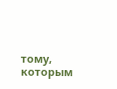тому, которым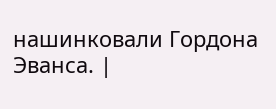нашинковали Гордона Эванса. |